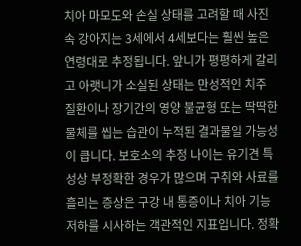치아 마모도와 손실 상태를 고려할 때 사진 속 강아지는 3세에서 4세보다는 훨씬 높은 연령대로 추정됩니다. 앞니가 평평하게 갈리고 아랫니가 소실된 상태는 만성적인 치주 질환이나 장기간의 영양 불균형 또는 딱딱한 물체를 씹는 습관이 누적된 결과물일 가능성이 큽니다. 보호소의 추정 나이는 유기견 특성상 부정확한 경우가 많으며 구취와 사료를 흘리는 증상은 구강 내 통증이나 치아 기능 저하를 시사하는 객관적인 지표입니다. 정확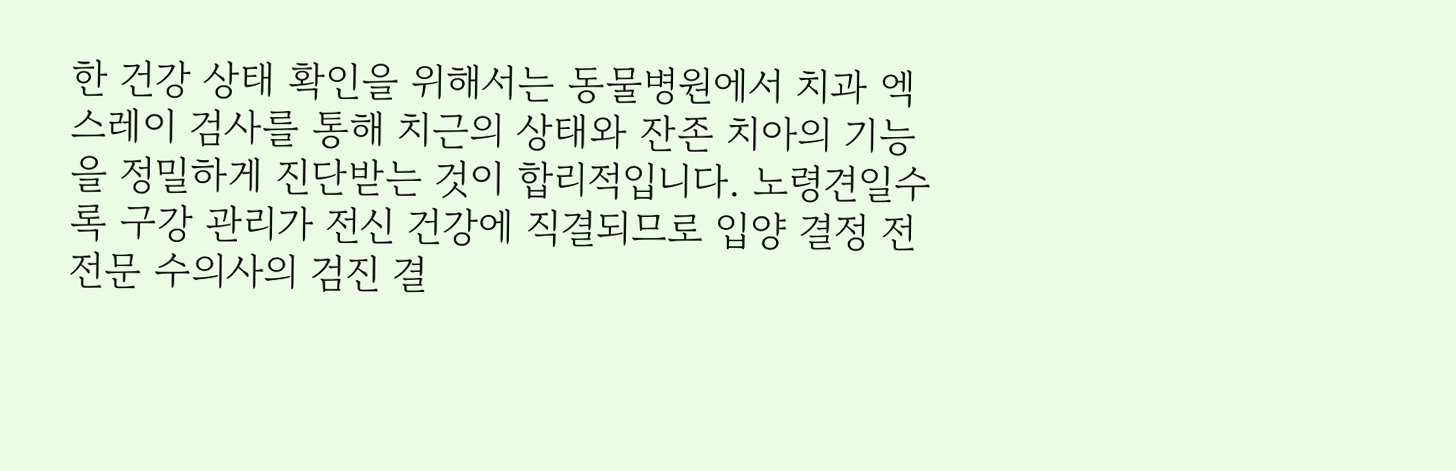한 건강 상태 확인을 위해서는 동물병원에서 치과 엑스레이 검사를 통해 치근의 상태와 잔존 치아의 기능을 정밀하게 진단받는 것이 합리적입니다. 노령견일수록 구강 관리가 전신 건강에 직결되므로 입양 결정 전 전문 수의사의 검진 결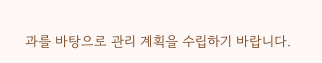과를 바탕으로 관리 계획을 수립하기 바랍니다.